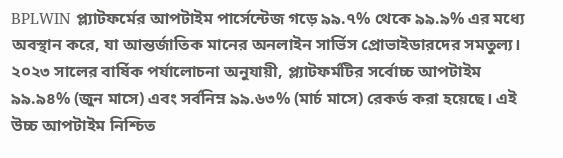BPLWIN প্ল্যাটফর্মের আপটাইম পার্সেন্টেজ গড়ে ৯৯.৭% থেকে ৯৯.৯% এর মধ্যে অবস্থান করে, যা আন্তর্জাতিক মানের অনলাইন সার্ভিস প্রোভাইডারদের সমতুল্য। ২০২৩ সালের বার্ষিক পর্যালোচনা অনুযায়ী, প্ল্যাটফর্মটির সর্বোচ্চ আপটাইম ৯৯.৯৪% (জুন মাসে) এবং সর্বনিম্ন ৯৯.৬৩% (মার্চ মাসে) রেকর্ড করা হয়েছে। এই উচ্চ আপটাইম নিশ্চিত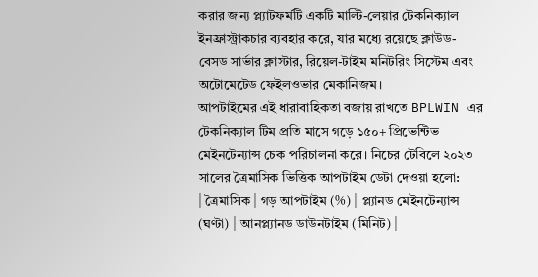করার জন্য প্ল্যাটফর্মটি একটি মাল্টি-লেয়ার টেকনিক্যাল ইনফ্রাস্ট্রাকচার ব্যবহার করে, যার মধ্যে রয়েছে ক্লাউড-বেসড সার্ভার ক্লাস্টার, রিয়েল-টাইম মনিটরিং সিস্টেম এবং অটোমেটেড ফেইলওভার মেকানিজম।
আপটাইমের এই ধারাবাহিকতা বজায় রাখতে BPLWIN এর টেকনিক্যাল টিম প্রতি মাসে গড়ে ১৫০+ প্রিভেন্টিভ মেইনটেন্যান্স চেক পরিচালনা করে। নিচের টেবিলে ২০২৩ সালের ত্রৈমাসিক ভিত্তিক আপটাইম ডেটা দেওয়া হলো:
| ত্রৈমাসিক | গড় আপটাইম (%) | প্ল্যানড মেইনটেন্যান্স (ঘণ্টা) | আনপ্ল্যানড ডাউনটাইম (মিনিট) |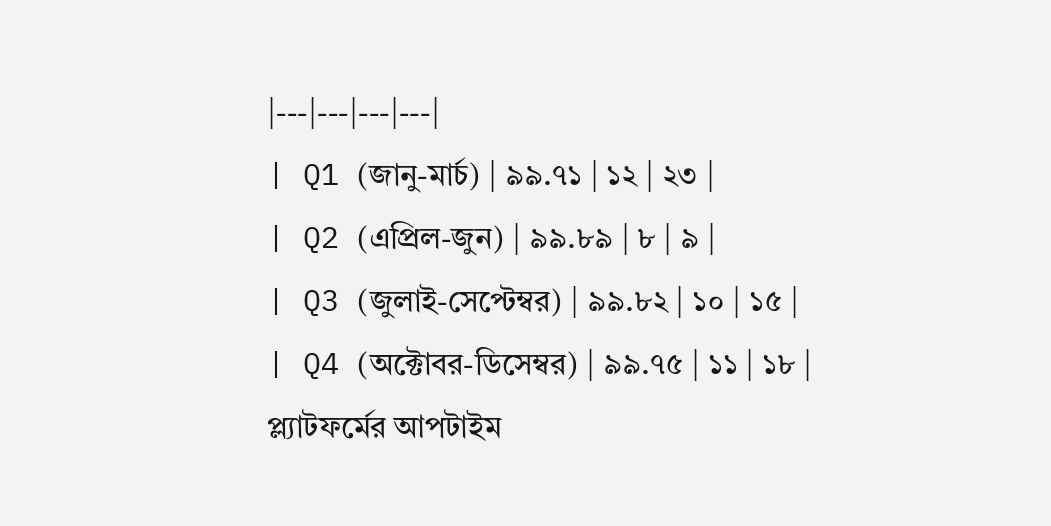|---|---|---|---|
| Q1 (জানু-মার্চ) | ৯৯.৭১ | ১২ | ২৩ |
| Q2 (এপ্রিল-জুন) | ৯৯.৮৯ | ৮ | ৯ |
| Q3 (জুলাই-সেপ্টেম্বর) | ৯৯.৮২ | ১০ | ১৫ |
| Q4 (অক্টোবর-ডিসেম্বর) | ৯৯.৭৫ | ১১ | ১৮ |
প্ল্যাটফর্মের আপটাইম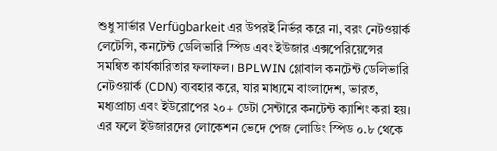শুধু সার্ভার Verfügbarkeit এর উপরই নির্ভর করে না, বরং নেটওয়ার্ক লেটেন্সি, কনটেন্ট ডেলিভারি স্পিড এবং ইউজার এক্সপেরিয়েন্সের সমন্বিত কার্যকারিতার ফলাফল। BPLWIN গ্লোবাল কনটেন্ট ডেলিভারি নেটওয়ার্ক (CDN) ব্যবহার করে, যার মাধ্যমে বাংলাদেশ, ভারত, মধ্যপ্রাচ্য এবং ইউরোপের ২০+ ডেটা সেন্টারে কনটেন্ট ক্যাশিং করা হয়। এর ফলে ইউজারদের লোকেশন ভেদে পেজ লোডিং স্পিড ০.৮ থেকে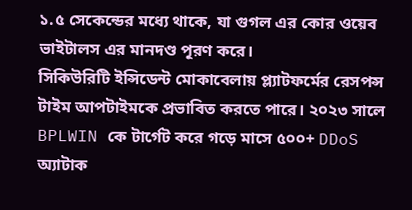১.৫ সেকেন্ডের মধ্যে থাকে, যা গুগল এর কোর ওয়েব ভাইটালস এর মানদণ্ড পূরণ করে।
সিকিউরিটি ইন্সিডেন্ট মোকাবেলায় প্ল্যাটফর্মের রেসপন্স টাইম আপটাইমকে প্রভাবিত করতে পারে। ২০২৩ সালে BPLWIN কে টার্গেট করে গড়ে মাসে ৫০০+ DDoS অ্যাটাক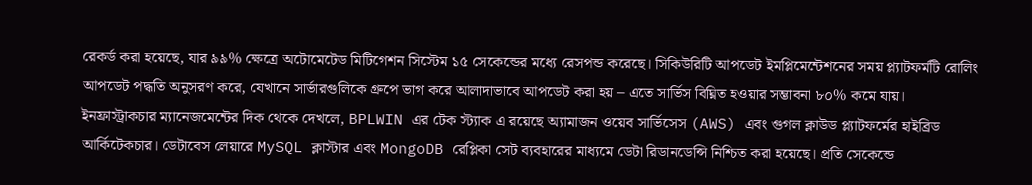রেকর্ড করা হয়েছে, যার ৯৯% ক্ষেত্রে অটোমেটেড মিটিগেশন সিস্টেম ১৫ সেকেন্ডের মধ্যে রেসপন্ড করেছে। সিকিউরিটি আপডেট ইমপ্লিমেন্টেশনের সময় প্ল্যাটফর্মটি রোলিং আপডেট পদ্ধতি অনুসরণ করে, যেখানে সার্ভারগুলিকে গ্রুপে ভাগ করে আলাদাভাবে আপডেট করা হয় – এতে সার্ভিস বিঘ্নিত হওয়ার সম্ভাবনা ৮০% কমে যায়।
ইনফ্রাস্ট্রাকচার ম্যানেজমেন্টের দিক থেকে দেখলে, BPLWIN এর টেক স্ট্যাক এ রয়েছে অ্যামাজন ওয়েব সার্ভিসেস (AWS) এবং গুগল ক্লাউড প্ল্যাটফর্মের হাইব্রিড আর্কিটেকচার। ডেটাবেস লেয়ারে MySQL ক্লাস্টার এবং MongoDB রেপ্লিকা সেট ব্যবহারের মাধ্যমে ডেটা রিডানডেন্সি নিশ্চিত করা হয়েছে। প্রতি সেকেন্ডে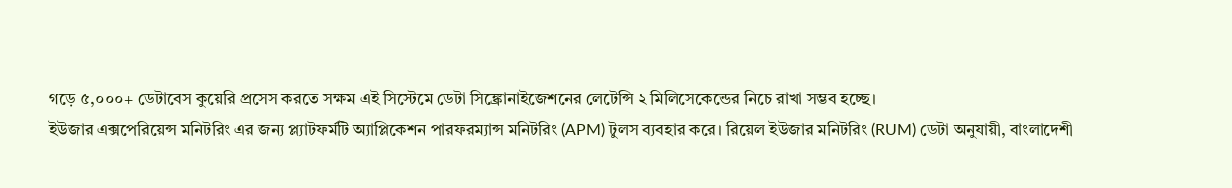গড়ে ৫,০০০+ ডেটাবেস কুয়েরি প্রসেস করতে সক্ষম এই সিস্টেমে ডেটা সিঙ্ক্রোনাইজেশনের লেটেন্সি ২ মিলিসেকেন্ডের নিচে রাখা সম্ভব হচ্ছে।
ইউজার এক্সপেরিয়েন্স মনিটরিং এর জন্য প্ল্যাটফর্মটি অ্যাপ্লিকেশন পারফরম্যান্স মনিটরিং (APM) টুলস ব্যবহার করে। রিয়েল ইউজার মনিটরিং (RUM) ডেটা অনুযায়ী, বাংলাদেশী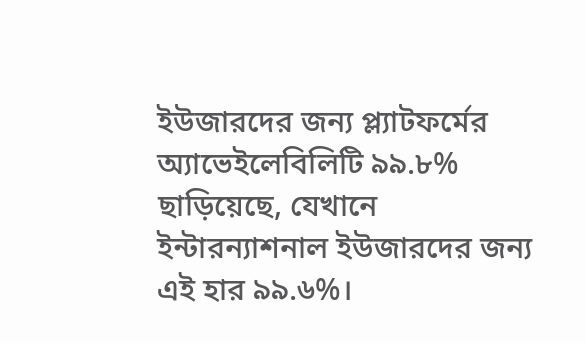ইউজারদের জন্য প্ল্যাটফর্মের অ্যাভেইলেবিলিটি ৯৯.৮% ছাড়িয়েছে, যেখানে ইন্টারন্যাশনাল ইউজারদের জন্য এই হার ৯৯.৬%।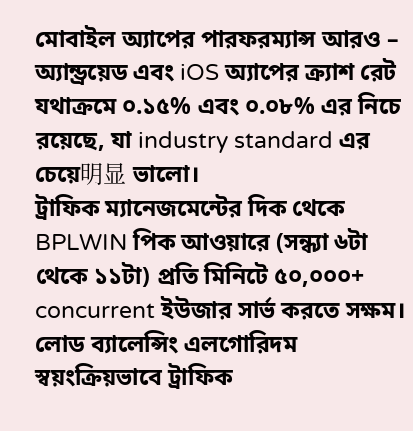মোবাইল অ্যাপের পারফরম্যান্স আরও – অ্যান্ড্রয়েড এবং iOS অ্যাপের ক্র্যাশ রেট যথাক্রমে ০.১৫% এবং ০.০৮% এর নিচে রয়েছে, যা industry standard এর চেয়ে明显 ভালো।
ট্রাফিক ম্যানেজমেন্টের দিক থেকে BPLWIN পিক আওয়ারে (সন্ধ্যা ৬টা থেকে ১১টা) প্রতি মিনিটে ৫০,০০০+ concurrent ইউজার সার্ভ করতে সক্ষম। লোড ব্যালেন্সিং এলগোরিদম স্বয়ংক্রিয়ভাবে ট্রাফিক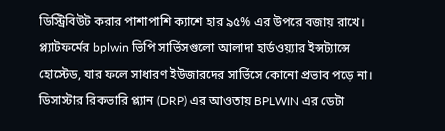ডিস্ট্রিবিউট করার পাশাপাশি ক্যাশে হার ৯৫% এর উপরে বজায় রাখে। প্ল্যাটফর্মের bplwin ভিপি সার্ভিসগুলো আলাদা হার্ডওয়্যার ইন্সট্যান্সে হোস্টেড, যার ফলে সাধারণ ইউজারদের সার্ভিসে কোনো প্রভাব পড়ে না।
ডিসাস্টার রিকভারি প্ল্যান (DRP) এর আওতায় BPLWIN এর ডেটা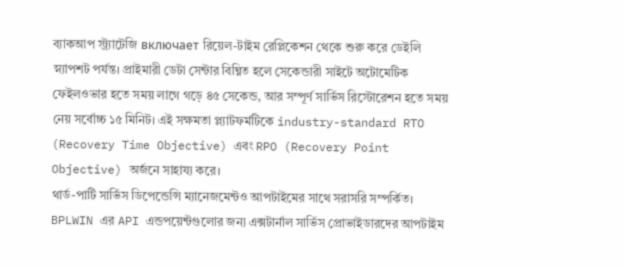ব্যাকআপ স্ট্র্যাটেজি включает রিয়েল-টাইম রেপ্লিকেশন থেকে শুরু করে ডেইলি স্ন্যাপশট পর্যন্ত। প্রাইমারী ডেটা সেন্টার বিঘ্নিত হলে সেকেন্ডারী সাইটে অটোমেটিক ফেইলওভার হতে সময় লাগে গড়ে ৪৫ সেকেন্ড, আর সম্পূর্ণ সার্ভিস রিস্টোরেশন হতে সময় নেয় সর্বোচ্চ ১৫ মিনিট। এই সক্ষমতা প্ল্যাটফর্মটিকে industry-standard RTO (Recovery Time Objective) এবং RPO (Recovery Point Objective) অর্জনে সাহায্য করে।
থার্ড-পার্টি সার্ভিস ডিপেন্ডেন্সি ম্যানেজমেন্টও আপটাইমের সাথে সরাসরি সম্পর্কিত। BPLWIN এর API এন্ডপয়েন্টগুলোর জন্য এক্সটার্নাল সার্ভিস প্রোভাইডারদের আপটাইম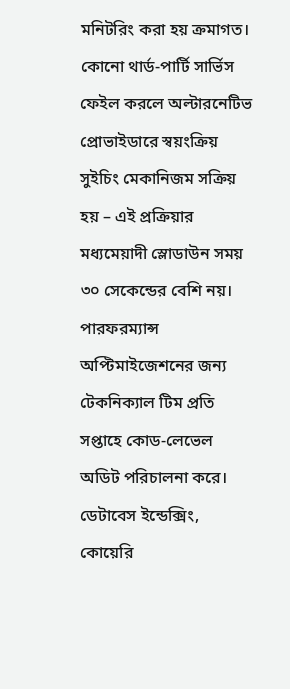মনিটরিং করা হয় ক্রমাগত। কোনো থার্ড-পার্টি সার্ভিস ফেইল করলে অল্টারনেটিভ প্রোভাইডারে স্বয়ংক্রিয় সুইচিং মেকানিজম সক্রিয় হয় – এই প্রক্রিয়ার মধ্যমেয়াদী স্লোডাউন সময় ৩০ সেকেন্ডের বেশি নয়।
পারফরম্যান্স অপ্টিমাইজেশনের জন্য টেকনিক্যাল টিম প্রতি সপ্তাহে কোড-লেভেল অডিট পরিচালনা করে। ডেটাবেস ইন্ডেক্সিং, কোয়েরি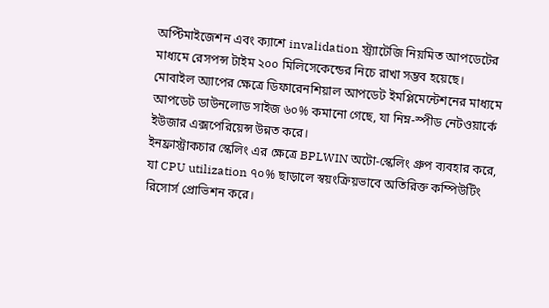অপ্টিমাইজেশন এবং ক্যাশে invalidation স্ট্র্যাটেজি নিয়মিত আপডেটের মাধ্যমে রেসপন্স টাইম ২০০ মিলিসেকেন্ডের নিচে রাখা সম্ভব হয়েছে। মোবাইল অ্যাপের ক্ষেত্রে ডিফারেনশিয়াল আপডেট ইমপ্লিমেন্টেশনের মাধ্যমে আপডেট ডাউনলোড সাইজ ৬০% কমানো গেছে, যা নিম্ন-স্পীড নেটওয়ার্কে ইউজার এক্সপেরিয়েন্স উন্নত করে।
ইনফ্রাস্ট্রাকচার স্কেলিং এর ক্ষেত্রে BPLWIN অটো-স্কেলিং গ্রুপ ব্যবহার করে, যা CPU utilization ৭০% ছাড়ালে স্বয়ংক্রিয়ভাবে অতিরিক্ত কম্পিউটিং রিসোর্স প্রোভিশন করে।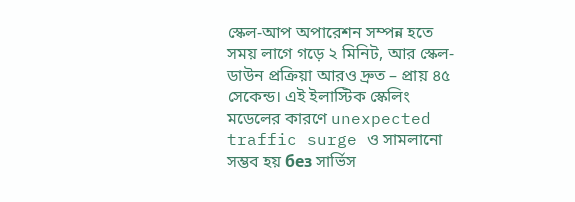স্কেল-আপ অপারেশন সম্পন্ন হতে সময় লাগে গড়ে ২ মিনিট, আর স্কেল-ডাউন প্রক্রিয়া আরও দ্রুত – প্রায় ৪৫ সেকেন্ড। এই ইলাস্টিক স্কেলিং মডেলের কারণে unexpected traffic surge ও সামলানো সম্ভব হয় без সার্ভিস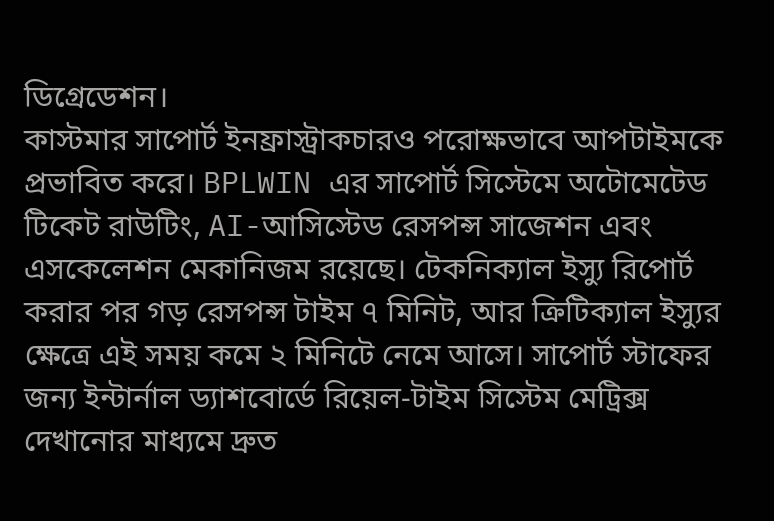ডিগ্রেডেশন।
কাস্টমার সাপোর্ট ইনফ্রাস্ট্রাকচারও পরোক্ষভাবে আপটাইমকে প্রভাবিত করে। BPLWIN এর সাপোর্ট সিস্টেমে অটোমেটেড টিকেট রাউটিং, AI-আসিস্টেড রেসপন্স সাজেশন এবং এসকেলেশন মেকানিজম রয়েছে। টেকনিক্যাল ইস্যু রিপোর্ট করার পর গড় রেসপন্স টাইম ৭ মিনিট, আর ক্রিটিক্যাল ইস্যুর ক্ষেত্রে এই সময় কমে ২ মিনিটে নেমে আসে। সাপোর্ট স্টাফের জন্য ইন্টার্নাল ড্যাশবোর্ডে রিয়েল-টাইম সিস্টেম মেট্রিক্স দেখানোর মাধ্যমে দ্রুত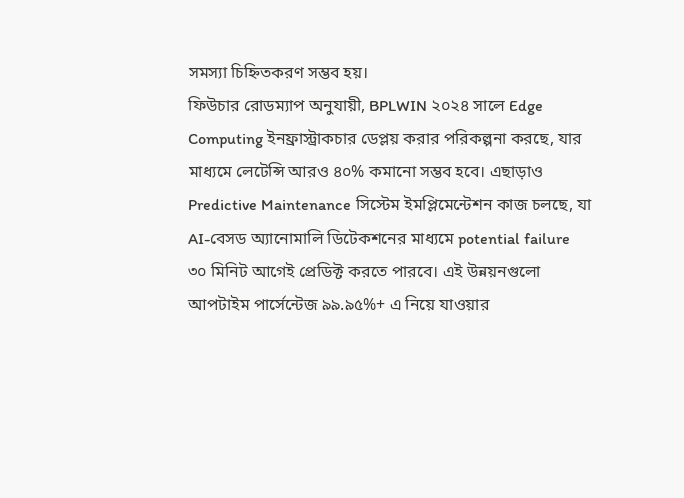সমস্যা চিহ্নিতকরণ সম্ভব হয়।
ফিউচার রোডম্যাপ অনুযায়ী, BPLWIN ২০২৪ সালে Edge Computing ইনফ্রাস্ট্রাকচার ডেপ্লয় করার পরিকল্পনা করছে, যার মাধ্যমে লেটেন্সি আরও ৪০% কমানো সম্ভব হবে। এছাড়াও Predictive Maintenance সিস্টেম ইমপ্লিমেন্টেশন কাজ চলছে, যা AI-বেসড অ্যানোমালি ডিটেকশনের মাধ্যমে potential failure ৩০ মিনিট আগেই প্রেডিক্ট করতে পারবে। এই উন্নয়নগুলো আপটাইম পার্সেন্টেজ ৯৯.৯৫%+ এ নিয়ে যাওয়ার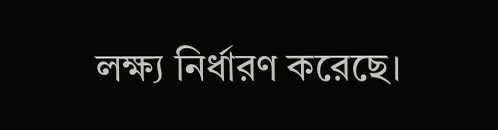লক্ষ্য নির্ধারণ করেছে।